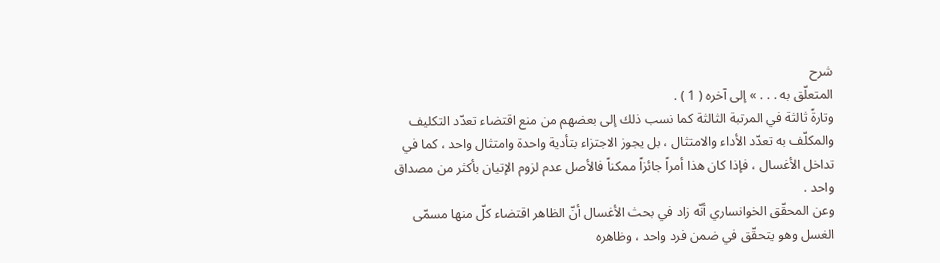شرح
المتعلّق به . . . » إلى آخره ( 1 ) .
وتارةً ثالثة في المرتبة الثالثة كما نسب ذلك إلى بعضهم من منع اقتضاء تعدّد التكليف والمكلّف به تعدّد الأداء والامتثال ، بل يجوز الاجتزاء بتأدية واحدة وامتثال واحد ، كما في تداخل الأغسال ، فإذا كان هذا أمراً جائزاً ممكناً فالأصل عدم لزوم الإتيان بأكثر من مصداق واحد .
وعن المحقّق الخوانساري أنّه زاد في بحث الأغسال أنّ الظاهر اقتضاء كلّ منها مسمّى الغسل وهو يتحقّق في ضمن فرد واحد ، وظاهره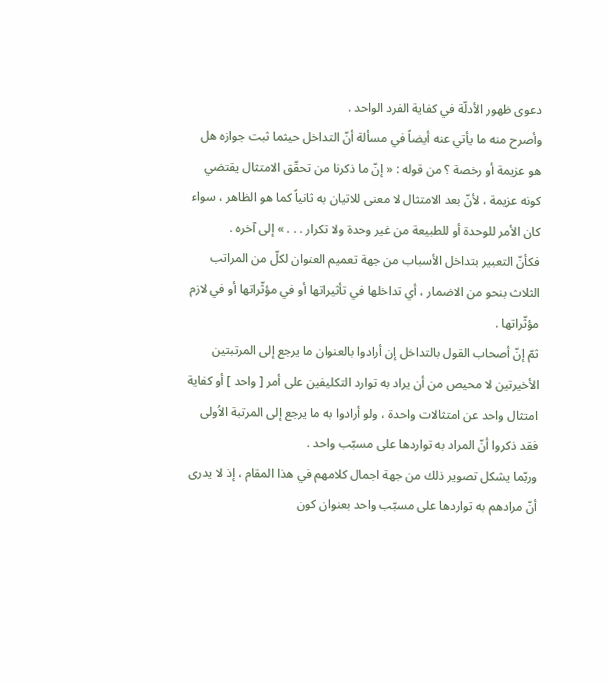دعوى ظهور الأدلّة في كفاية الفرد الواحد .
وأصرح منه ما يأتي عنه أيضاً في مسألة أنّ التداخل حيثما ثبت جوازه هل هو عزيمة أو رخصة ؟ من قوله : « إنّ ما ذكرنا من تحقّق الامتثال يقتضي كونه عزيمة ، لأنّ بعد الامتثال لا معنى للاتيان به ثانياً كما هو الظاهر ، سواء كان الأمر للوحدة أو للطبيعة من غير وحدة ولا تكرار . . . » إلى آخره .
فكأنّ التعبير بتداخل الأسباب من جهة تعميم العنوان لكلّ من المراتب الثلاث بنحو من الاضمار ، أي تداخلها في تأثيراتها أو في مؤثّراتها أو في لازم مؤثّراتها .
ثمّ إنّ أصحاب القول بالتداخل إن أرادوا بالعنوان ما يرجع إلى المرتبتين الأخيرتين لا محيص من أن يراد به توارد التكليفين على أمر [ واحد ] أو كفاية امتثال واحد عن امتثالات واحدة ، ولو أرادوا به ما يرجع إلى المرتبة الاُولى فقد ذكروا أنّ المراد به تواردها على مسبّب واحد .
وربّما يشكل تصوير ذلك من جهة اجمال كلامهم في هذا المقام ، إذ لا يدرى أنّ مرادهم به تواردها على مسبّب واحد بعنوان كون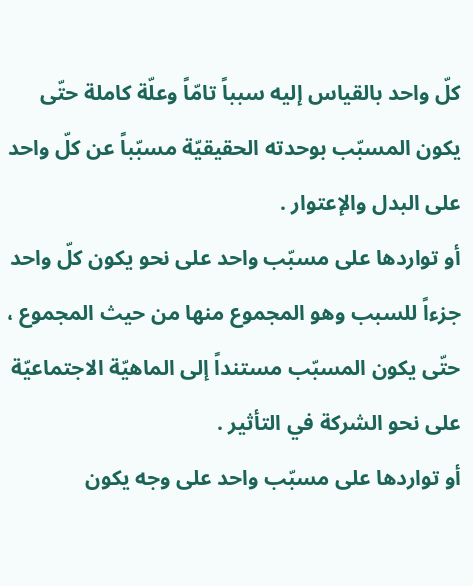كلّ واحد بالقياس إليه سبباً تامّاً وعلّة كاملة حتّى يكون المسبّب بوحدته الحقيقيّة مسبّباً عن كلّ واحد على البدل والإعتوار .
أو تواردها على مسبّب واحد على نحو يكون كلّ واحد جزءاً للسبب وهو المجموع منها من حيث المجموع ، حتّى يكون المسبّب مستنداً إلى الماهيّة الاجتماعيّة على نحو الشركة في التأثير .
أو تواردها على مسبّب واحد على وجه يكون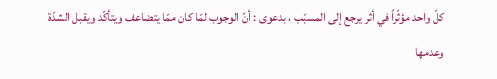كلّ واحد مؤثّراً في أثر يرجع إلى المسبّب ، بدعوى : أنّ الوجوب لمّا كان ممّا يتضاعف ويتأكّد ويقبل الشدّة وعدمها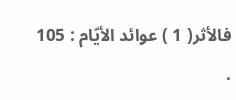فالأثر( 1 ) عوائد الأيّام : 105 .